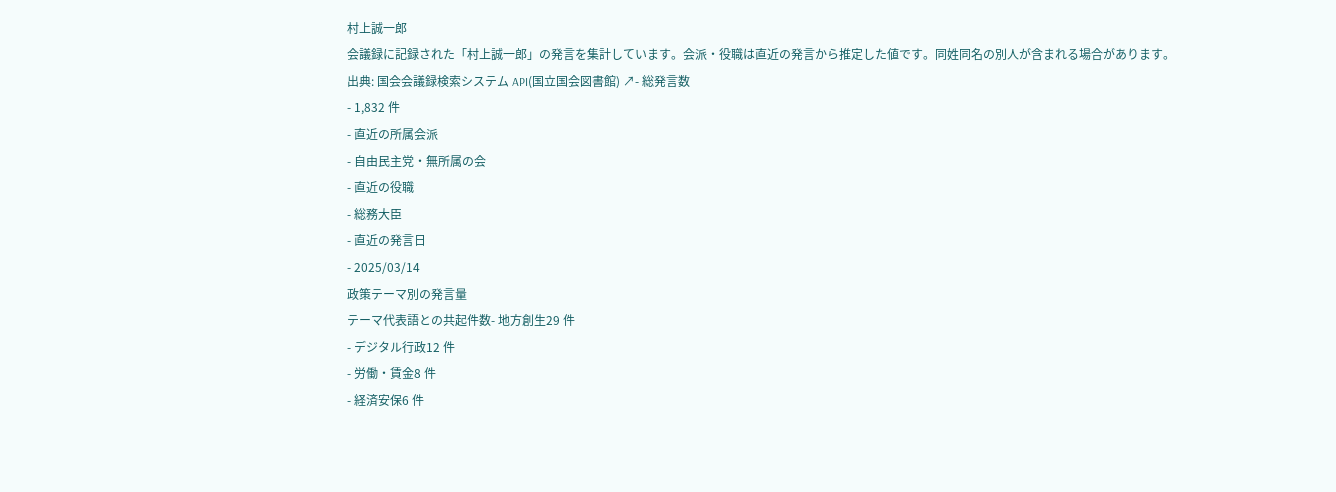村上誠一郎
会議録に記録された「村上誠一郎」の発言を集計しています。会派・役職は直近の発言から推定した値です。同姓同名の別人が含まれる場合があります。
出典: 国会会議録検索システム API(国立国会図書館) ↗- 総発言数
- 1,832 件
- 直近の所属会派
- 自由民主党・無所属の会
- 直近の役職
- 総務大臣
- 直近の発言日
- 2025/03/14
政策テーマ別の発言量
テーマ代表語との共起件数- 地方創生29 件
- デジタル行政12 件
- 労働・賃金8 件
- 経済安保6 件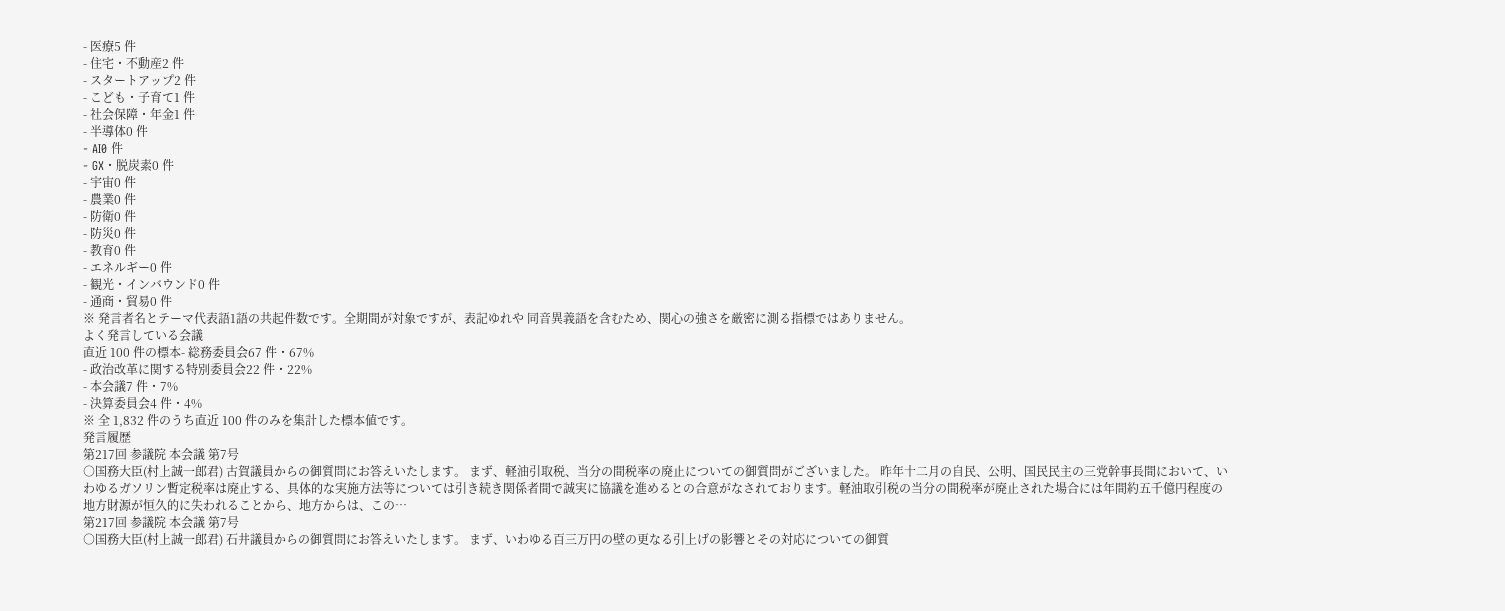- 医療5 件
- 住宅・不動産2 件
- スタートアップ2 件
- こども・子育て1 件
- 社会保障・年金1 件
- 半導体0 件
- AI0 件
- GX・脱炭素0 件
- 宇宙0 件
- 農業0 件
- 防衛0 件
- 防災0 件
- 教育0 件
- エネルギー0 件
- 観光・インバウンド0 件
- 通商・貿易0 件
※ 発言者名とテーマ代表語1語の共起件数です。全期間が対象ですが、表記ゆれや 同音異義語を含むため、関心の強さを厳密に測る指標ではありません。
よく発言している会議
直近 100 件の標本- 総務委員会67 件・67%
- 政治改革に関する特別委員会22 件・22%
- 本会議7 件・7%
- 決算委員会4 件・4%
※ 全 1,832 件のうち直近 100 件のみを集計した標本値です。
発言履歴
第217回 参議院 本会議 第7号
○国務大臣(村上誠一郎君) 古賀議員からの御質問にお答えいたします。 まず、軽油引取税、当分の間税率の廃止についての御質問がございました。 昨年十二月の自民、公明、国民民主の三党幹事長間において、いわゆるガソリン暫定税率は廃止する、具体的な実施方法等については引き続き関係者間で誠実に協議を進めるとの合意がなされております。軽油取引税の当分の間税率が廃止された場合には年間約五千億円程度の地方財源が恒久的に失われることから、地方からは、この…
第217回 参議院 本会議 第7号
○国務大臣(村上誠一郎君) 石井議員からの御質問にお答えいたします。 まず、いわゆる百三万円の壁の更なる引上げの影響とその対応についての御質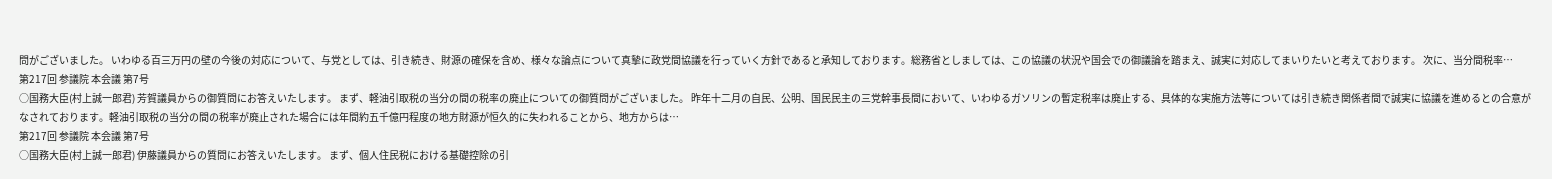問がございました。 いわゆる百三万円の壁の今後の対応について、与党としては、引き続き、財源の確保を含め、様々な論点について真摯に政党間協議を行っていく方針であると承知しております。総務省としましては、この協議の状況や国会での御議論を踏まえ、誠実に対応してまいりたいと考えております。 次に、当分間税率…
第217回 参議院 本会議 第7号
○国務大臣(村上誠一郎君) 芳賀議員からの御質問にお答えいたします。 まず、軽油引取税の当分の間の税率の廃止についての御質問がございました。 昨年十二月の自民、公明、国民民主の三党幹事長間において、いわゆるガソリンの暫定税率は廃止する、具体的な実施方法等については引き続き関係者間で誠実に協議を進めるとの合意がなされております。軽油引取税の当分の間の税率が廃止された場合には年間約五千億円程度の地方財源が恒久的に失われることから、地方からは…
第217回 参議院 本会議 第7号
○国務大臣(村上誠一郎君) 伊藤議員からの質問にお答えいたします。 まず、個人住民税における基礎控除の引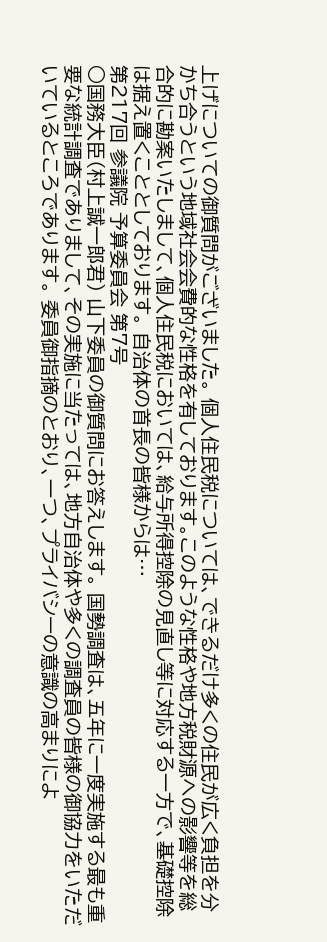上げについての御質問がございました。 個人住民税については、できるだけ多くの住民が広く負担を分かち合うという地域社会会費的な性格を有しております。このような性格や地方税財源への影響等を総合的に勘案いたしまして、個人住民税においては、給与所得控除の見直し等に対応する一方で、基礎控除は据え置くこととしております。 自治体の首長の皆様からは…
第217回 参議院 予算委員会 第7号
○国務大臣(村上誠一郎君) 山下委員の御質問にお答えします。 国勢調査は、五年に一度実施する最も重要な統計調査でありまして、その実施に当たっては、地方自治体や多くの調査員の皆様の御協力をいただいているところであります。 委員御指摘のとおり、一つ、プライバシーの意識の高まりによ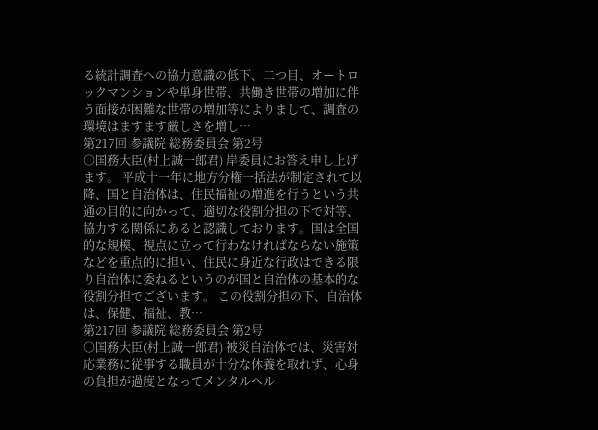る統計調査への協力意識の低下、二つ目、オートロックマンションや単身世帯、共働き世帯の増加に伴う面接が困難な世帯の増加等によりまして、調査の環境はますます厳しさを増し…
第217回 参議院 総務委員会 第2号
○国務大臣(村上誠一郎君) 岸委員にお答え申し上げます。 平成十一年に地方分権一括法が制定されて以降、国と自治体は、住民福祉の増進を行うという共通の目的に向かって、適切な役割分担の下で対等、協力する関係にあると認識しております。国は全国的な規模、視点に立って行わなければならない施策などを重点的に担い、住民に身近な行政はできる限り自治体に委ねるというのが国と自治体の基本的な役割分担でございます。 この役割分担の下、自治体は、保健、福祉、教…
第217回 参議院 総務委員会 第2号
○国務大臣(村上誠一郎君) 被災自治体では、災害対応業務に従事する職員が十分な休養を取れず、心身の負担が過度となってメンタルヘル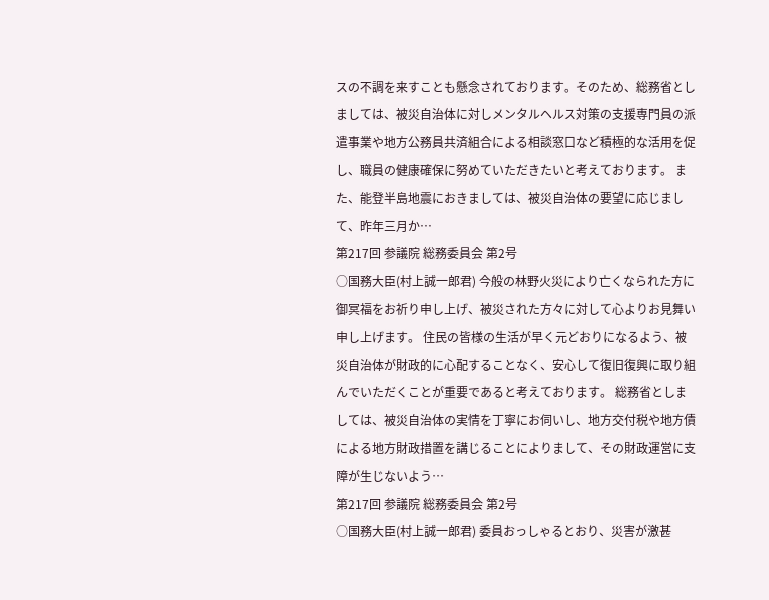スの不調を来すことも懸念されております。そのため、総務省としましては、被災自治体に対しメンタルヘルス対策の支援専門員の派遣事業や地方公務員共済組合による相談窓口など積極的な活用を促し、職員の健康確保に努めていただきたいと考えております。 また、能登半島地震におきましては、被災自治体の要望に応じまして、昨年三月か…
第217回 参議院 総務委員会 第2号
○国務大臣(村上誠一郎君) 今般の林野火災により亡くなられた方に御冥福をお祈り申し上げ、被災された方々に対して心よりお見舞い申し上げます。 住民の皆様の生活が早く元どおりになるよう、被災自治体が財政的に心配することなく、安心して復旧復興に取り組んでいただくことが重要であると考えております。 総務省としましては、被災自治体の実情を丁寧にお伺いし、地方交付税や地方債による地方財政措置を講じることによりまして、その財政運営に支障が生じないよう…
第217回 参議院 総務委員会 第2号
○国務大臣(村上誠一郎君) 委員おっしゃるとおり、災害が激甚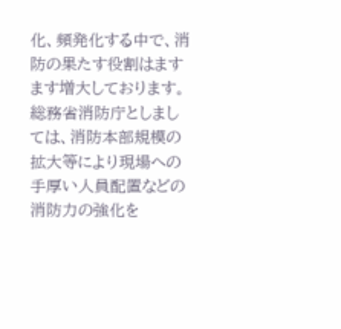化、頻発化する中で、消防の果たす役割はますます増大しております。 総務省消防庁としましては、消防本部規模の拡大等により現場への手厚い人員配置などの消防力の強化を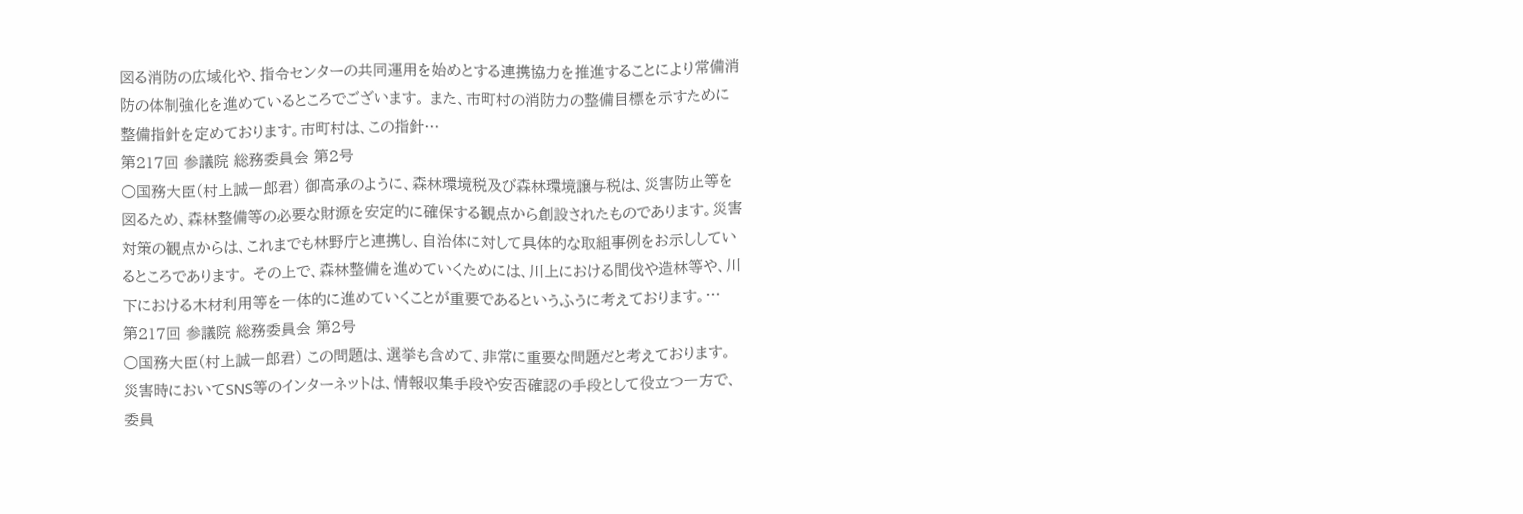図る消防の広域化や、指令センターの共同運用を始めとする連携協力を推進することにより常備消防の体制強化を進めているところでございます。 また、市町村の消防力の整備目標を示すために整備指針を定めております。市町村は、この指針…
第217回 参議院 総務委員会 第2号
○国務大臣(村上誠一郎君) 御高承のように、森林環境税及び森林環境譲与税は、災害防止等を図るため、森林整備等の必要な財源を安定的に確保する観点から創設されたものであります。災害対策の観点からは、これまでも林野庁と連携し、自治体に対して具体的な取組事例をお示ししているところであります。 その上で、森林整備を進めていくためには、川上における間伐や造林等や、川下における木材利用等を一体的に進めていくことが重要であるというふうに考えております。…
第217回 参議院 総務委員会 第2号
○国務大臣(村上誠一郎君) この問題は、選挙も含めて、非常に重要な問題だと考えております。 災害時においてSNS等のインターネットは、情報収集手段や安否確認の手段として役立つ一方で、委員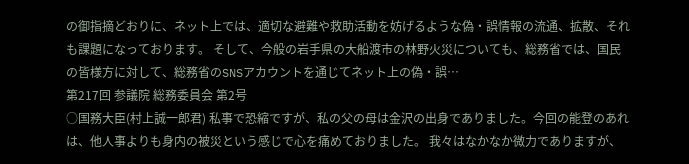の御指摘どおりに、ネット上では、適切な避難や救助活動を妨げるような偽・誤情報の流通、拡散、それも課題になっております。 そして、今般の岩手県の大船渡市の林野火災についても、総務省では、国民の皆様方に対して、総務省のSNSアカウントを通じてネット上の偽・誤…
第217回 参議院 総務委員会 第2号
○国務大臣(村上誠一郎君) 私事で恐縮ですが、私の父の母は金沢の出身でありました。今回の能登のあれは、他人事よりも身内の被災という感じで心を痛めておりました。 我々はなかなか微力でありますが、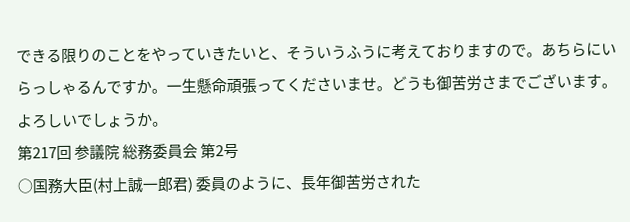できる限りのことをやっていきたいと、そういうふうに考えておりますので。あちらにいらっしゃるんですか。一生懸命頑張ってくださいませ。どうも御苦労さまでございます。 よろしいでしょうか。
第217回 参議院 総務委員会 第2号
○国務大臣(村上誠一郎君) 委員のように、長年御苦労された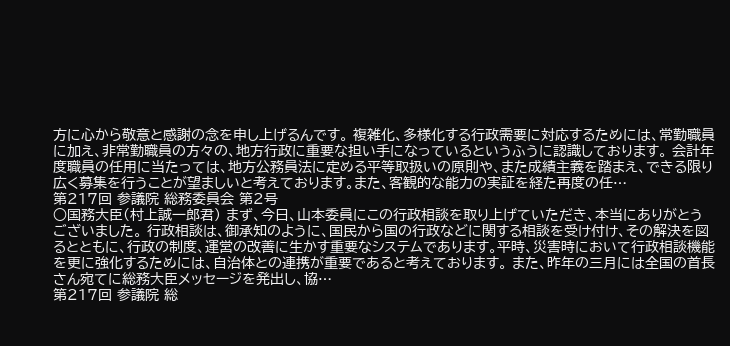方に心から敬意と感謝の念を申し上げるんです。 複雑化、多様化する行政需要に対応するためには、常勤職員に加え、非常勤職員の方々の、地方行政に重要な担い手になっているというふうに認識しております。 会計年度職員の任用に当たっては、地方公務員法に定める平等取扱いの原則や、また成績主義を踏まえ、できる限り広く募集を行うことが望ましいと考えております。また、客観的な能力の実証を経た再度の任…
第217回 参議院 総務委員会 第2号
○国務大臣(村上誠一郎君) まず、今日、山本委員にこの行政相談を取り上げていただき、本当にありがとうございました。 行政相談は、御承知のように、国民から国の行政などに関する相談を受け付け、その解決を図るとともに、行政の制度、運営の改善に生かす重要なシステムであります。平時、災害時において行政相談機能を更に強化するためには、自治体との連携が重要であると考えております。 また、昨年の三月には全国の首長さん宛てに総務大臣メッセージを発出し、協…
第217回 参議院 総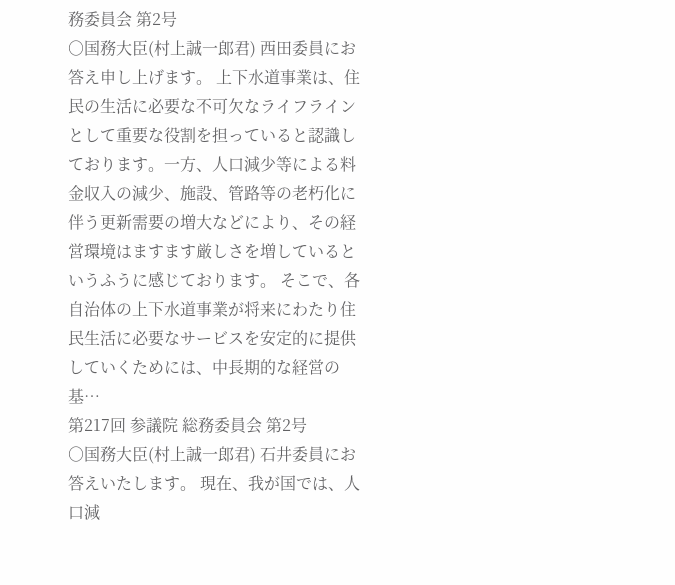務委員会 第2号
○国務大臣(村上誠一郎君) 西田委員にお答え申し上げます。 上下水道事業は、住民の生活に必要な不可欠なライフラインとして重要な役割を担っていると認識しております。一方、人口減少等による料金収入の減少、施設、管路等の老朽化に伴う更新需要の増大などにより、その経営環境はますます厳しさを増しているというふうに感じております。 そこで、各自治体の上下水道事業が将来にわたり住民生活に必要なサービスを安定的に提供していくためには、中長期的な経営の基…
第217回 参議院 総務委員会 第2号
○国務大臣(村上誠一郎君) 石井委員にお答えいたします。 現在、我が国では、人口減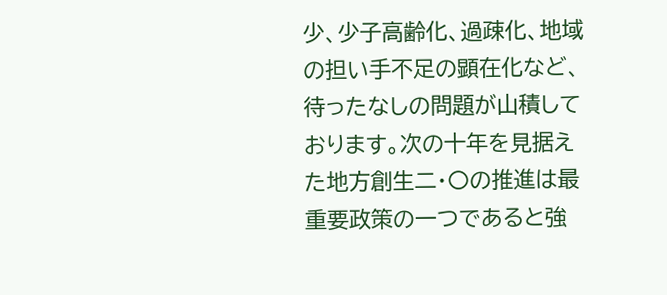少、少子高齢化、過疎化、地域の担い手不足の顕在化など、待ったなしの問題が山積しております。次の十年を見据えた地方創生二・〇の推進は最重要政策の一つであると強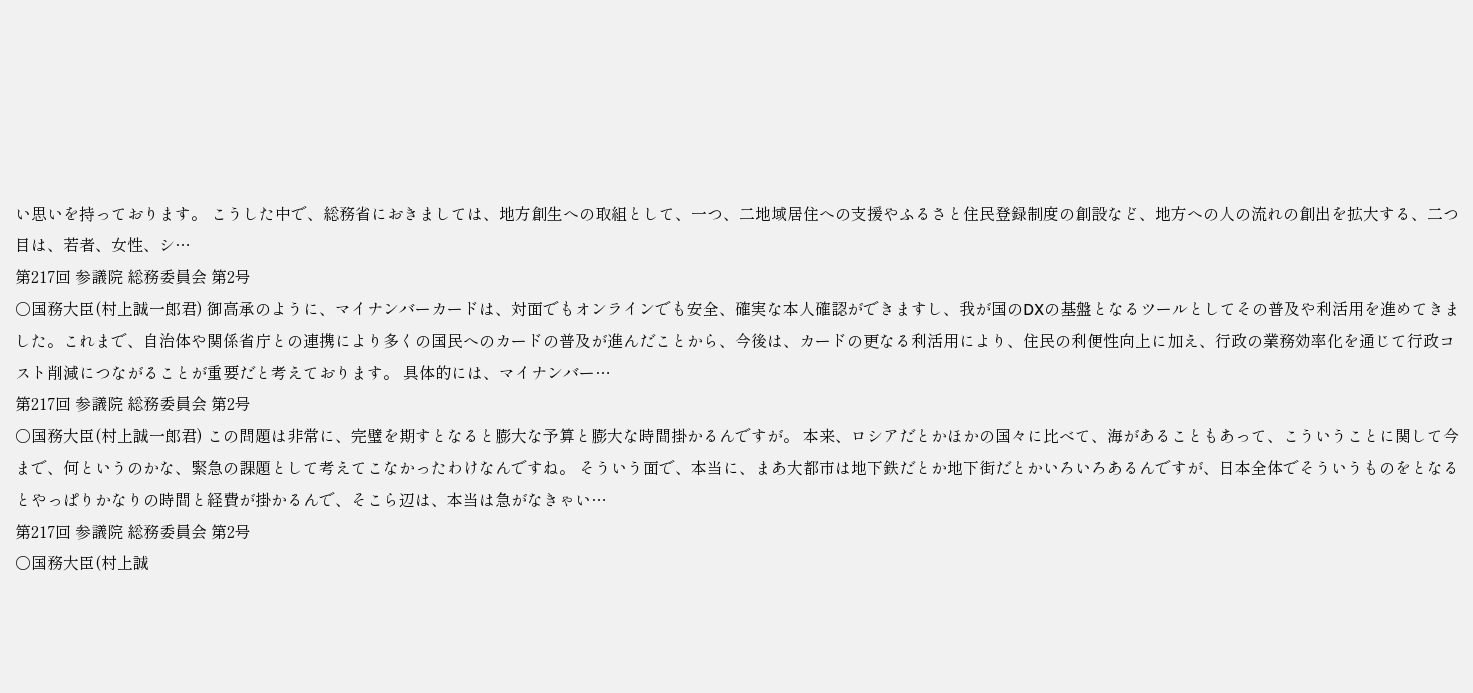い思いを持っております。 こうした中で、総務省におきましては、地方創生への取組として、一つ、二地域居住への支援やふるさと住民登録制度の創設など、地方への人の流れの創出を拡大する、二つ目は、若者、女性、シ…
第217回 参議院 総務委員会 第2号
○国務大臣(村上誠一郎君) 御高承のように、マイナンバーカードは、対面でもオンラインでも安全、確実な本人確認ができますし、我が国のDXの基盤となるツールとしてその普及や利活用を進めてきました。これまで、自治体や関係省庁との連携により多くの国民へのカードの普及が進んだことから、今後は、カードの更なる利活用により、住民の利便性向上に加え、行政の業務効率化を通じて行政コスト削減につながることが重要だと考えております。 具体的には、マイナンバー…
第217回 参議院 総務委員会 第2号
○国務大臣(村上誠一郎君) この問題は非常に、完璧を期すとなると膨大な予算と膨大な時間掛かるんですが。 本来、ロシアだとかほかの国々に比べて、海があることもあって、こういうことに関して今まで、何というのかな、緊急の課題として考えてこなかったわけなんですね。 そういう面で、本当に、まあ大都市は地下鉄だとか地下街だとかいろいろあるんですが、日本全体でそういうものをとなるとやっぱりかなりの時間と経費が掛かるんで、そこら辺は、本当は急がなきゃい…
第217回 参議院 総務委員会 第2号
○国務大臣(村上誠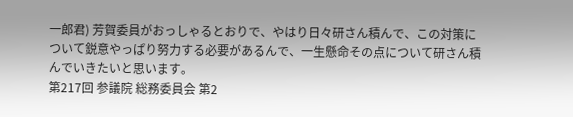一郎君) 芳賀委員がおっしゃるとおりで、やはり日々研さん積んで、この対策について鋭意やっぱり努力する必要があるんで、一生懸命その点について研さん積んでいきたいと思います。
第217回 参議院 総務委員会 第2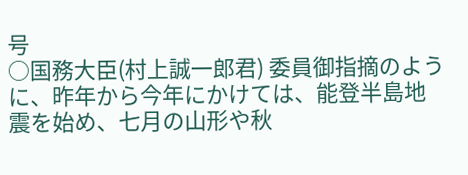号
○国務大臣(村上誠一郎君) 委員御指摘のように、昨年から今年にかけては、能登半島地震を始め、七月の山形や秋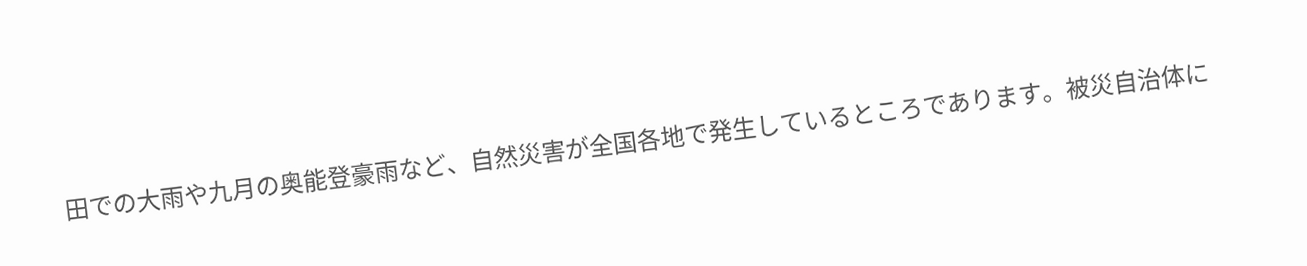田での大雨や九月の奥能登豪雨など、自然災害が全国各地で発生しているところであります。被災自治体に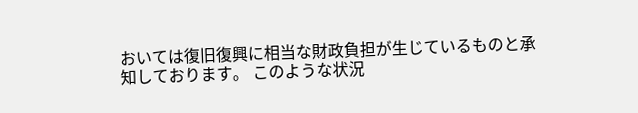おいては復旧復興に相当な財政負担が生じているものと承知しております。 このような状況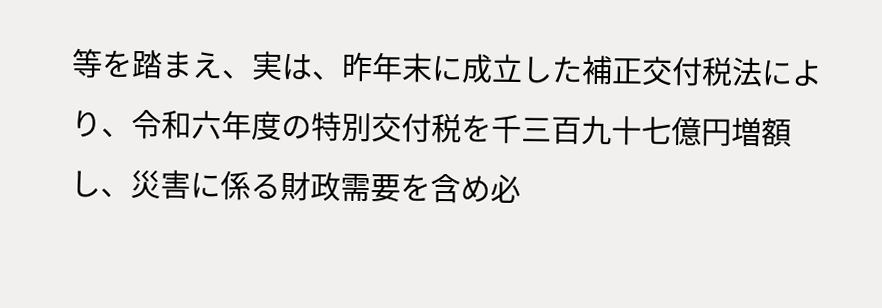等を踏まえ、実は、昨年末に成立した補正交付税法により、令和六年度の特別交付税を千三百九十七億円増額し、災害に係る財政需要を含め必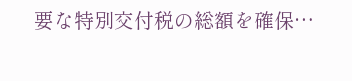要な特別交付税の総額を確保…